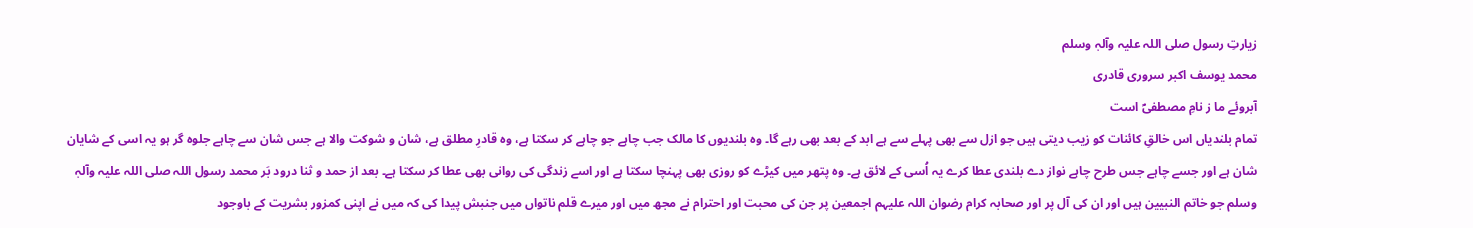زیارتِ رسول صلی اللہ علیہ وآلہٖ وسلم
محمد یوسف اکبر سروری قادری
آبروئے ما ز نامِ مصطفیؐ است
تمام بلندیاں اس خالقِ کائنات کو زیب دیتی ہیں جو ازل سے بھی پہلے سے ہے ابد کے بعد بھی رہے گا۔ وہ بلندیوں کا مالک جب چاہے جو چاہے کر سکتا ہے، وہ قادرِ مطلق ہے، شان و شوکت والا ہے جس شان سے چاہے جلوہ گر ہو یہ اسی کے شایان شان ہے اور جسے چاہے جس طرح چاہے نواز دے بلندی عطا کرے یہ اُسی کے لائق ہے۔ وہ پتھر میں کیڑے کو روزی بھی پہنچا سکتا ہے اور اسے زندگی کی روانی بھی عطا کر سکتا ہے۔ بعد از حمد و ثنا درود بَر محمد رسول اللہ صلی اللہ علیہ وآلہٖ وسلم جو خاتم النبیین ہیں اور ان کی آل پر اور صحابہ کرام رضوان اللہ علیہم اجمعین پر جن کی محبت اور احترام نے مجھ میں اور میرے قلم ناتواں میں جنبش پیدا کی کہ میں نے اپنی کمزور بشریت کے باوجود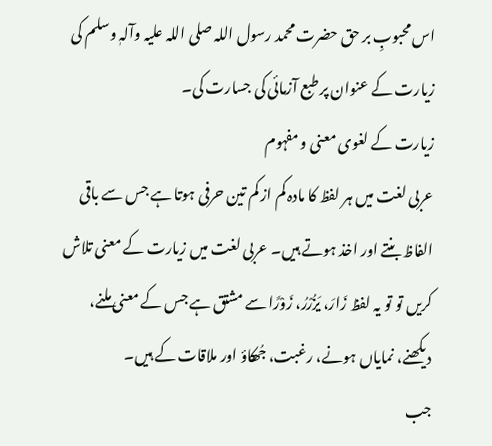اس محبوبِ بر حق حضرت محمد رسول اللہ صلی اللہ علیہ وآلہٖ وسلم کی زیارت کے عنوان پر طبع آزمائی کی جسارت کی۔
زیارت کے لغوی معنی و مفہوم
عربی لغت میں ہر لفظ کا مادہ کم از کم تین حرفی ہوتا ہے جس سے باقی الفاظ بنتے اور اخذ ہوتے ہیں۔ عربی لغت میں زیارت کے معنی تلاش کریں تو تو یہ لفظ زَارَ، یَزُرْرُ، زَوْرًا سے مشتق ہے جس کے معنی ملنے، دیکھنے، نمایاں ہونے، رغبت، جُھکاؤ اور ملاقات کے ہیں۔
جب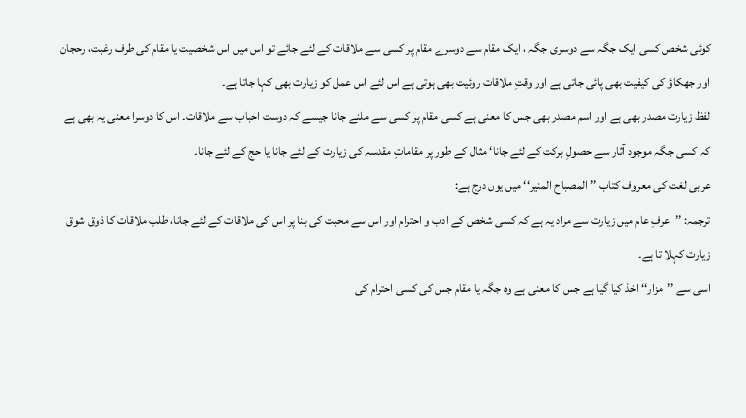کوئی شخص کسی ایک جگہ سے دوسری جگہ ، ایک مقام سے دوسرے مقام پر کسی سے ملاقات کے لئے جائے تو اس میں اس شخصیت یا مقام کی طرف رغبت، رحجان اور جھکاؤ کی کیفیت بھی پائی جاتی ہے اور وقتِ ملاقات روئیت بھی ہوتی ہے اس لئے اس عمل کو زیارت بھی کہا جاتا ہے۔
لفظ زیارت مصدر بھی ہے اور اسم مصدر بھی جس کا معنی ہے کسی مقام پر کسی سے ملنے جانا جیسے کہ دوست احباب سے ملاقات۔ اس کا دوسرا معنی یہ بھی ہے کہ کسی جگہ موجود آثار سے حصولِ برکت کے لئے جانا‘ مثال کے طور پر مقاماتِ مقدسہ کی زیارت کے لئے جانا یا حج کے لئے جانا۔
عربی لغت کی معروف کتاب ’’ المصباح المنیر‘‘ میں یوں درج ہے:
ترجمہ: ’’عرفِ عام میں زیارت سے مراد یہ ہے کہ کسی شخص کے ادب و احترام اور اس سے محبت کی بنا پر اس کی ملاقات کے لئے جانا، طلب ملاقات کا ذوق شوق زیارت کہلا تا ہے۔
اسی سے ’’مزار‘‘ اخذ کیا گیا ہے جس کا معنی ہے وہ جگہ یا مقام جس کی کسی احترام کی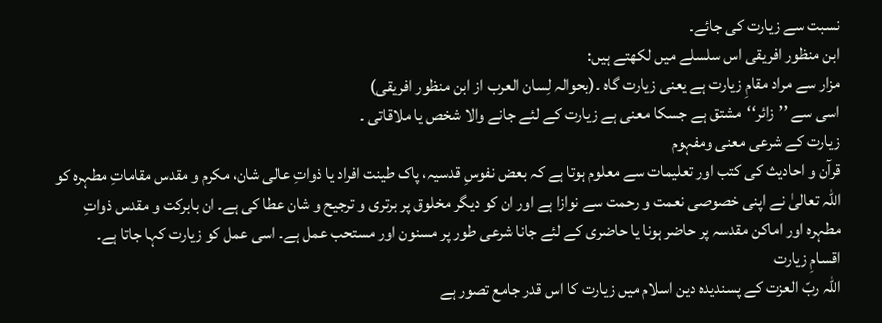نسبت سے زیارت کی جائے۔
ابن منظور افریقی اس سلسلے میں لکھتے ہیں:
مزار سے مراد مقامِ زیارت ہے یعنی زیارت گاہ ۔(بحوالہ لِسان العرب از ابن منظور افریقی)
اسی سے ’’زائر‘‘مشتق ہے جسکا معنی ہے زیارت کے لئے جانے والا شخص یا ملاقاتی ۔
زیارت کے شرعی معنی ومفہوم
قرآن و احادیث کی کتب اور تعلیمات سے معلوم ہوتا ہے کہ بعض نفوسِ قدسیہ، پاک طینت افراد یا ذواتِ عالی شان، مکرم و مقدس مقاماتِ مطہرہ کو اللہ تعالیٰ نے اپنی خصوصی نعمت و رحمت سے نوازا ہے اور ان کو دیگر مخلوق پر برتری و ترجیح و شان عطا کی ہے۔ ان بابرکت و مقدس ذواتِ مطہرہ اور اماکن مقدسہ پر حاضر ہونا یا حاضری کے لئے جانا شرعی طور پر مسنون اور مستحب عمل ہے۔ اسی عمل کو زیارت کہا جاتا ہے۔
اقسامِ زیارت
اللہ ربّ العزت کے پسندیدہ دین اسلام میں زیارت کا اس قدر جامع تصور ہے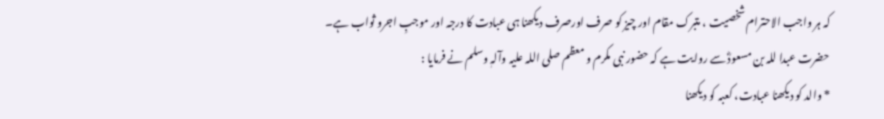کہ ہر واجب الاحترام شخصیت ، متبرک مقام اور چیز کو صرف اورصرف دیکھنا ہی عبادت کا درجہ اور موجبِ اجرو ثواب ہے۔
حضرت عبدا للہ بن مسعودؓ سے روایت ہے کہ حضور نبی مکرم و معظم صلی اللہ علیہ وآلہٖ وسلم نے فرمایا :
* والد کو دیکھنا عبادت، کعبہ کو دیکھنا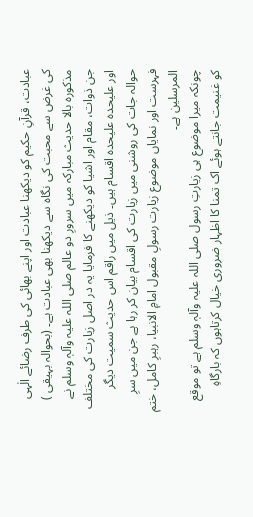عبادت، قرآنِ حکیم کو دیکھنا عبادت اور اپنے بھائی کی طرف رضائے الٰہی کی غرض سے محبت کی نگاہ سے دیکھنا بھی عبادت ہے۔ (بحوالہ بہیقی )
مذکورہ بالا حدیث مبارکہ میں سرورِ دو عالم صلی اللہ علیہ وآلہٖ وسلم نے جن ذوات، مقام اور اشیا کو دیکھنے کا فرمایا یہ در اصل زیارت کی مختلف اور علیحدہ علیحدہ اقسام ہیں۔ ذیل میں راقم اس حدیث سمیت دیگر حوالہ جات کی روشنی میں زیارت کی اقسام بیان کر رہا ہے جن میں سرِ فہرست اور نمایاں موضوع زیارت رسولِ مقبول امامِ الانبیا، رہبرِ کامل، ختم المرسلین ہے۔
چونکہ میرا موضوع ہی زیارتِ رسول صلی اللہ علیہ وآلہٖ وسلم ہے تو موقع کو غنیمت جانتے ہوئے اک تمنا کا اظہار ضروری خیال کرتاہوں کہ بارگاہِ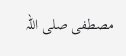مصطفی صلی اللہ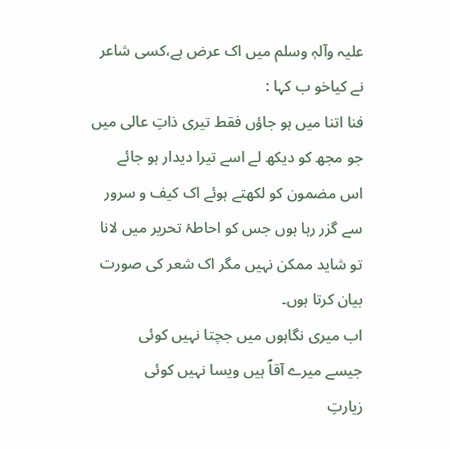علیہ وآلہٖ وسلم میں اک عرض ہے،کسی شاعر نے کیاخو ب کہا :
فنا اتنا میں ہو جاؤں فقط تیری ذاتِ عالی میں
جو مجھ کو دیکھ لے اسے تیرا دیدار ہو جائے
اس مضمون کو لکھتے ہوئے اک کیف و سرور سے گزر رہا ہوں جس کو احاطۂ تحریر میں لانا تو شاید ممکن نہیں مگر اک شعر کی صورت بیان کرتا ہوں۔
اب میری نگاہوں میں جچتا نہیں کوئی
جیسے میرے آقاؐ ہیں ویسا نہیں کوئی
زیارتِ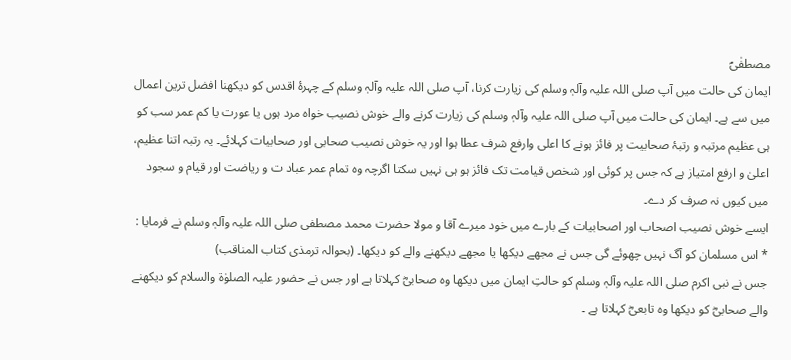مصطفٰیؐ
ایمان کی حالت میں آپ صلی اللہ علیہ وآلہٖ وسلم کی زیارت کرنا، آپ صلی اللہ علیہ وآلہٖ وسلم کے چہرۂ اقدس کو دیکھنا افضل ترین اعمال میں سے ہے۔ ایمان کی حالت میں آپ صلی اللہ علیہ وآلہٖ وسلم کی زیارت کرنے والے خوش نصیب خواہ مرد ہوں یا عورت یا کم عمر سب کو ہی عظیم مرتبہ و رتبۂ صحابیت پر فائز ہونے کا اعلی وارفع شرف عطا ہوا اور یہ خوش نصیب صحابی اور صحابیات کہلائے۔ یہ رتبہ اتنا عظیم، اعلیٰ و ارفع امتیاز ہے کہ جس پر کوئی اور شخص قیامت تک فائز ہو ہی نہیں سکتا اگرچہ وہ تمام عمر عباد ت و ریاضت اور قیام و سجود میں کیوں نہ صرف کر دے۔
ایسے خوش نصیب اصحاب اور اصحابیات کے بارے میں خود میرے آقا و مولا حضرت محمد مصطفی صلی اللہ علیہ وآلہٖ وسلم نے فرمایا :
* اس مسلمان کو آگ نہیں چھوئے گی جس نے مجھے دیکھا یا مجھے دیکھنے والے کو دیکھا۔ (بحوالہ ترمذی کتاب المناقب)
جس نے نبی اکرم صلی اللہ علیہ وآلہٖ وسلم کو حالتِ ایمان میں دیکھا وہ صحابیؓ کہلاتا ہے اور جس نے حضور علیہ الصلوٰۃ والسلام کو دیکھنے والے صحابیؓ کو دیکھا وہ تابعیؓ کہلاتا ہے ۔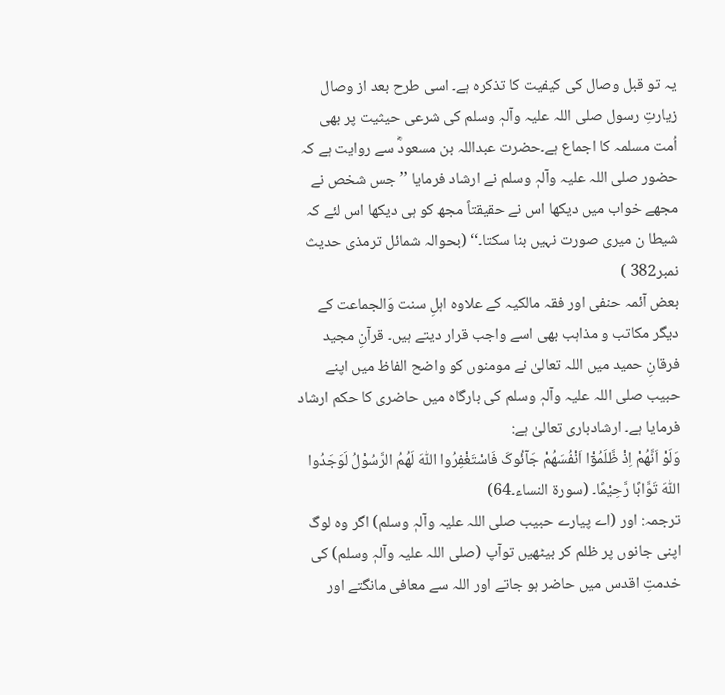یہ تو قبل وصال کی کیفیت کا تذکرہ ہے۔ اسی طرح بعد از وصال زیارتِ رسول صلی اللہ علیہ وآلہٖ وسلم کی شرعی حیثیت پر بھی اُمت مسلمہ کا اجماع ہے۔حضرت عبداللہ بن مسعودؓ سے روایت ہے کہ حضور صلی اللہ علیہ وآلہٖ وسلم نے ارشاد فرمایا ’’ جس شخص نے مجھے خواب میں دیکھا اس نے حقیقتاً مجھ کو ہی دیکھا اس لئے کہ شیطا ن میری صورت نہیں بنا سکتا۔‘‘ (بحوالہ شمائل ترمذی حدیث نمبر382 )
بعض آئمہ حنفی اور فقہ مالکیہ کے علاوہ اہلِ سنت وَالجماعت کے دیگر مکاتب و مذاہب بھی اسے واجب قرار دیتے ہیں۔ قرآنِ مجید فرقانِ حمید میں اللہ تعالیٰ نے مومنوں کو واضح الفاظ میں اپنے حبیب صلی اللہ علیہ وآلہٖ وسلم کی بارگاہ میں حاضری کا حکم ارشاد فرمایا ہے۔ ارشادباری تعالیٰ ہے:
وَلَوْ اَنَّھُمْ اِذْ ظَّلَمُوْٓا اَنْفُسَھُمْ جَآئُوکَ فَاسْتَغْفِرُوا اللّٰہَ لَھُمُ الرَّسُوْلُ لَوَجَدُوا اللّٰہَ تَوَّابًا رَّحِیْمًا۔ (سورۃ النساء۔64)
ترجمہ: اور (اے پیارے حبیب صلی اللہ علیہ وآلہٖ وسلم) اگر وہ لوگ اپنی جانوں پر ظلم کر بیٹھیں توآپ (صلی اللہ علیہ وآلہٖ وسلم) کی خدمتِ اقدس میں حاضر ہو جاتے اور اللہ سے معافی مانگتے اور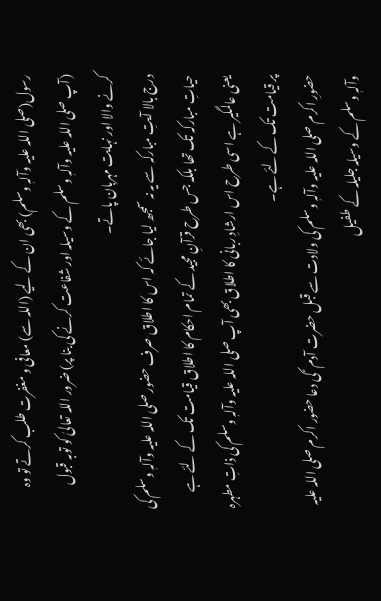رسول(صلی اللہ علیہ وآلہٖ وسلم) بھی ان کے لیے (اللہ سے) معافی و مغفرت طلب کرتے تو وہ (آپ صلی اللہ علیہ وآلہٖ وسلم کے وسیلہ اور شفاعت کرنے کی بنا پر) ضرور اللہ تعالیٰ کو توبہ قبول کرنے والا اور نہایت مہربان پاتے۔
درج بالا آیتِ مبارکہ سے یہ نہ سمجھ لیا جائے کہ اس کا اطلاق صرف حضور صلی اللہ علیہ وآلہٖ وسلم کی حیاتِ مبارکہ تک تھا بلکہ جس طرح قرآنِ مجید کے تمام احکام کا اطلاق قیامت تک کے لئے ہے یعنی عالمگیر ہے اسی طرح اس ارشادِ ربانی کا اطلاق بھی آپ صلی اللہ علیہ وآلہٖ وسلم کی ذاتِ مطہرہ پر قیامت تک کے لئے ہے۔
حضورِ اکرم صلی اللہ علیہ وآلہٖ وسلم کی ولادت سے قبل حضرت آدم ؑ کی دعا حضور اکرم صلی اللہ علیہ وآلہٖ وسلم کے وسیلہ جلیلہ کے طفیل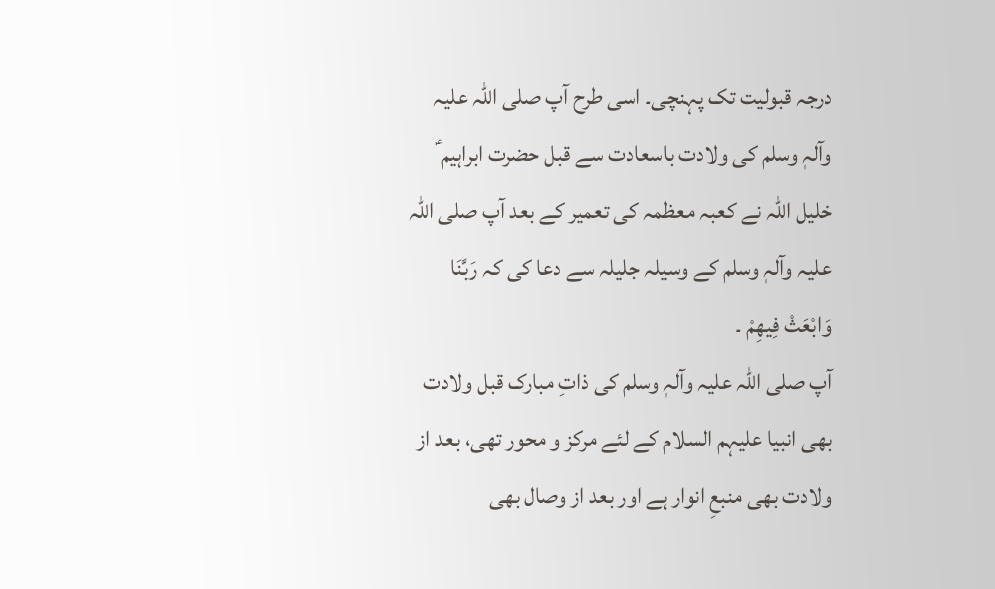درجہ قبولیت تک پہنچی۔ اسی طرح آپ صلی اللہ علیہ وآلہٖ وسلم کی ولادت باسعادت سے قبل حضرت ابراہیم ؑ خلیل اللہ نے کعبہ معظمہ کی تعمیر کے بعد آپ صلی اللہ علیہ وآلہٖ وسلم کے وسیلہ جلیلہ سے دعا کی کہ رَبَّنَا وَابْعَثْ فِیھِمْ ۔
آپ صلی اللہ علیہ وآلہٖ وسلم کی ذاتِ مبارک قبل ولادت بھی انبیا علیہم السلام کے لئے مرکز و محور تھی، بعد از ولادت بھی منبعِ انوار ہے اور بعد از وصال بھی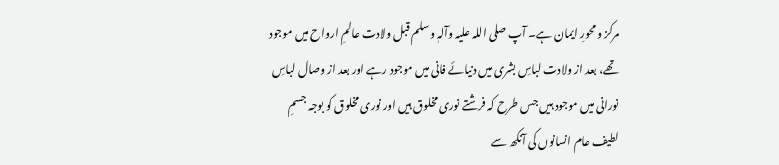مرکز و محورِ ایمان ہے۔ آپ صلی اللہ علیہ وآلہٖ وسلم قبل ولادت عالمِ ارواح میں موجود تھے، بعد از ولادت لباسِ بشری میں دنیائے فانی میں موجود رہے اور بعد از وصال لباسِ نورانی میں موجود ہیں جس طرح کہ فرشتے نوری مخلوق ہیں اور نوری مخلوق کو بوجہ جسمِ لطیف عام انسانوں کی آنکھ سے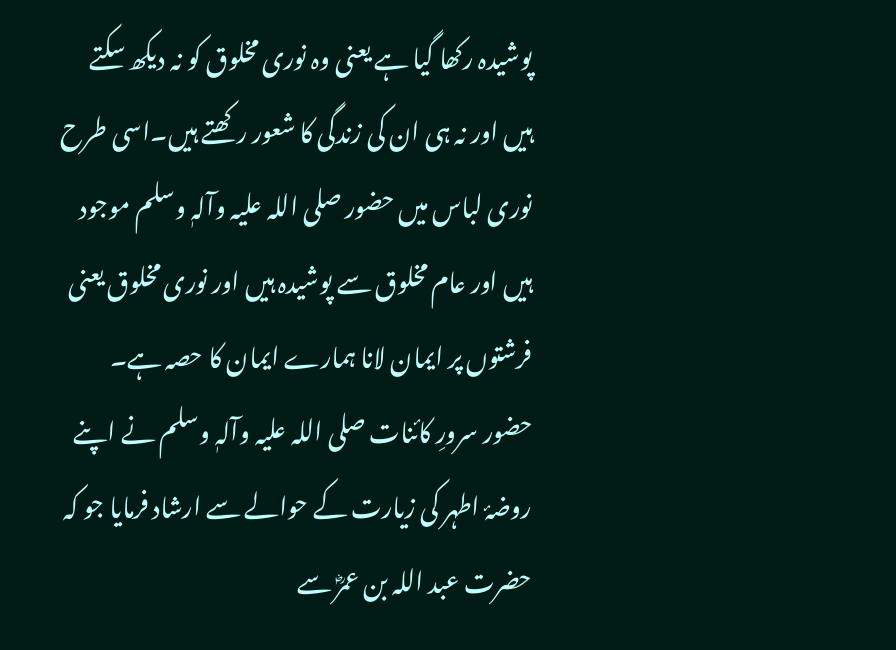پوشیدہ رکھا گیا ہے یعنی وہ نوری مخلوق کو نہ دیکھ سکتے ہیں اور نہ ہی ان کی زندگی کا شعور رکھتے ہیں۔اسی طرح نوری لباس میں حضور صلی اللہ علیہ وآلہٖ وسلم موجود ہیں اور عام مخلوق سے پوشیدہ ہیں اور نوری مخلوق یعنی فرشتوں پر ایمان لانا ہمارے ایمان کا حصہ ہے۔
حضور سرورِ کائنات صلی اللہ علیہ وآلہٖ وسلم نے اپنے روضۂ اطہر کی زیارت کے حوالے سے ارشاد فرمایا جو کہ حضرت عبد اللہ بن عمرؓ سے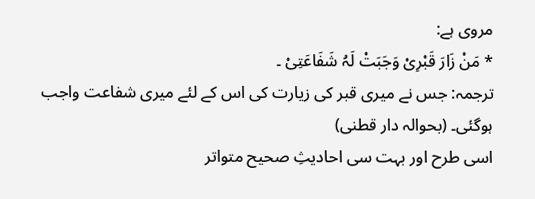مروی ہے:
* مَنْ زَارَ قَبْرِیْ وَجَبَتْ لَہُ شَفَاعَتِیْ ۔
ترجمہ: جس نے میری قبر کی زیارت کی اس کے لئے میری شفاعت واجب ہوگئی۔ (بحوالہ دار قطنی)
اسی طرح اور بہت سی احادیثِ صحیح متواتر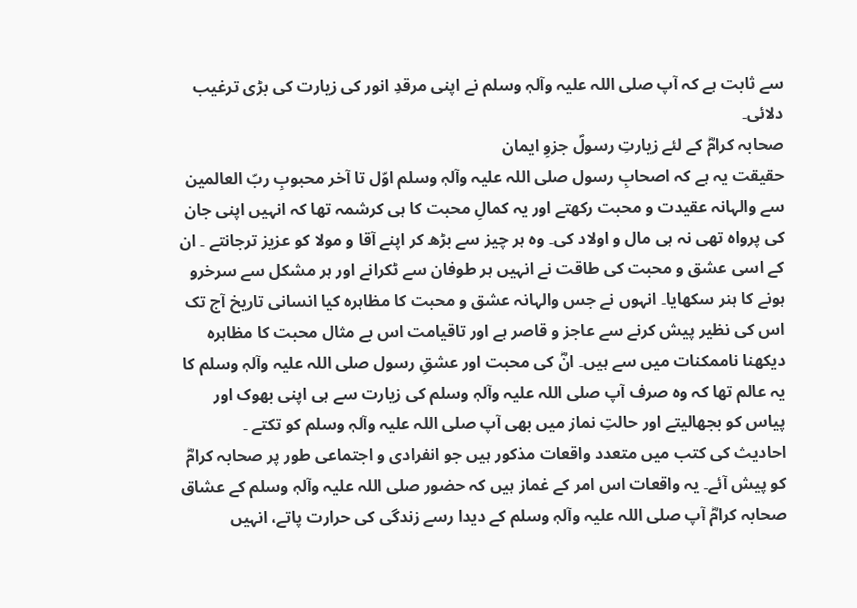سے ثابت ہے کہ آپ صلی اللہ علیہ وآلہٖ وسلم نے اپنی مرقدِ انور کی زیارت کی بڑی ترغیب دلائی۔
صحابہ کرامؓ کے لئے زیارتِ رسولؐ جزوِ ایمان
حقیقت یہ ہے کہ اصحابِ رسول صلی اللہ علیہ وآلہٖ وسلم اوّل تا آخر محبوبِ ربّ العالمین سے والہانہ عقیدت و محبت رکھتے اور یہ کمالِ محبت کا ہی کرشمہ تھا کہ انہیں اپنی جان کی پرواہ تھی نہ ہی مال و اولاد کی۔ وہ ہر چیز سے بڑھ کر اپنے آقا و مولا کو عزیز ترجانتے ۔ ان کے اسی عشق و محبت کی طاقت نے انہیں ہر طوفان سے ٹکرانے اور ہر مشکل سے سرخرو ہونے کا ہنر سکھایا۔ انہوں نے جس والہانہ عشق و محبت کا مظاہرہ کیا انسانی تاریخ آج تک اس کی نظیر پیش کرنے سے عاجز و قاصر ہے اور تاقیامت اس بے مثال محبت کا مظاہرہ دیکھنا ناممکنات میں سے ہیں۔ انؓ کی محبت اور عشقِ رسول صلی اللہ علیہ وآلہٖ وسلم کا یہ عالم تھا کہ وہ صرف آپ صلی اللہ علیہ وآلہٖ وسلم کی زیارت سے ہی اپنی بھوک اور پیاس کو بجھالیتے اور حالتِ نماز میں بھی آپ صلی اللہ علیہ وآلہٖ وسلم کو تکتے ۔
احادیث کی کتب میں متعدد واقعات مذکور ہیں جو انفرادی و اجتماعی طور پر صحابہ کرامؓ کو پیش آئے۔ یہ واقعات اس امر کے غماز ہیں کہ حضور صلی اللہ علیہ وآلہٖ وسلم کے عشاق صحابہ کرامؓ آپ صلی اللہ علیہ وآلہٖ وسلم کے دیدا رسے زندگی کی حرارت پاتے، انہیں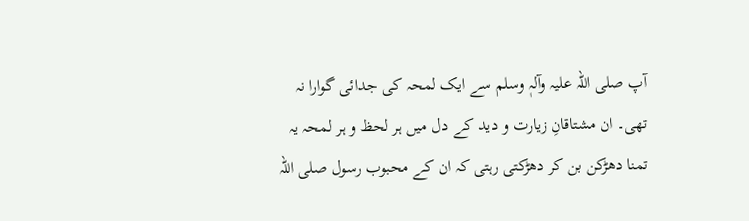آپ صلی اللہ علیہ وآلہٖ وسلم سے ایک لمحہ کی جدائی گوارا نہ تھی۔ ان مشتاقانِ زیارت و دید کے دل میں ہر لحظ و ہر لمحہ یہ تمنا دھڑکن بن کر دھڑکتی رہتی کہ ان کے محبوب رسول صلی اللہ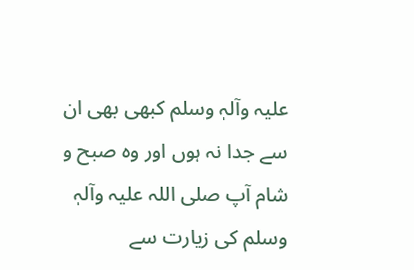علیہ وآلہٖ وسلم کبھی بھی ان سے جدا نہ ہوں اور وہ صبح و شام آپ صلی اللہ علیہ وآلہٖ وسلم کی زیارت سے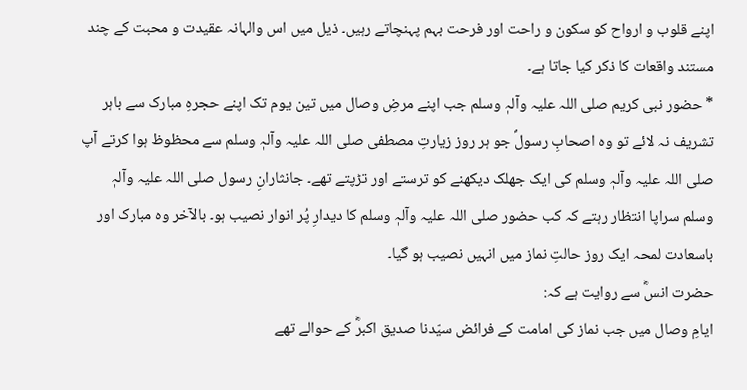اپنے قلوب و ارواح کو سکون و راحت اور فرحت بہم پہنچاتے رہیں۔ ذیل میں اس والہانہ عقیدت و محبت کے چند مستند واقعات کا ذکر کیا جاتا ہے۔
* حضور نبی کریم صلی اللہ علیہ وآلہٖ وسلم جب اپنے مرضِ وصال میں تین یوم تک اپنے حجرہِ مبارک سے باہر تشریف نہ لائے تو وہ اصحابِ رسولؐ جو ہر روز زیارتِ مصطفی صلی اللہ علیہ وآلہٖ وسلم سے محظوظ ہوا کرتے آپ صلی اللہ علیہ وآلہٖ وسلم کی ایک جھلک دیکھنے کو ترستے اور تڑپتے تھے۔ جانثارانِ رسول صلی اللہ علیہ وآلہٖ وسلم سراپا انتظار رہتے کہ کب حضور صلی اللہ علیہ وآلہٖ وسلم کا دیدارِ پُر انوار نصیب ہو۔ بالآخر وہ مبارک اور باسعادت لمحہ ایک روز حالتِ نماز میں انہیں نصیب ہو گیا۔
حضرت انسؓ سے روایت ہے کہ:
ایامِ وصال میں جب نماز کی امامت کے فرائض سیّدنا صدیق اکبرؓ کے حوالے تھے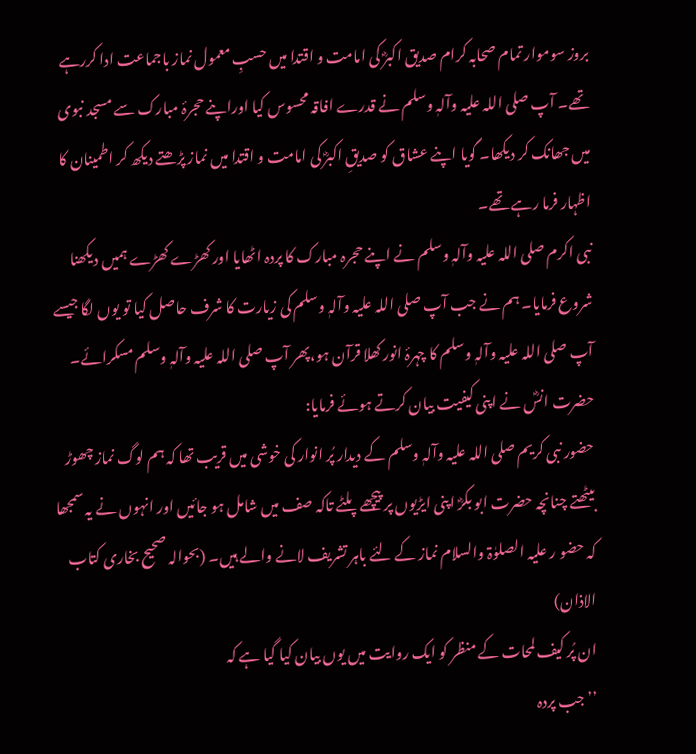بروز سوموار تمام صحابہ کرام صدیق اکبرؓ کی امامت و اقتدا میں حسبِ معمول نماز باجماعت ادا کررہے تھے۔ آپ صلی اللہ علیہ وآلہٖ وسلم نے قدرے افاقہ محسوس کیا اوراپنے حجرۂ مبارک سے مسجد نبوی میں جھانک کر دیکھا۔ گویا اپنے عشاق کو صدیقِ اکبرؓ کی امامت و اقتدا میں نماز پڑھتے دیکھ کر اطمینان کا اظہار فرما رہے تھے۔
نبی اکرم صلی اللہ علیہ وآلہٖ وسلم نے اپنے حجرہ مبارک کا پردہ اٹھایا اور کھڑے کھڑے ہمیں دیکھنا شروع فرمایا۔ ہم نے جب آپ صلی اللہ علیہ وآلہٖ وسلم کی زیارت کا شرف حاصل کیا تو یوں لگا جیسے آپ صلی اللہ علیہ وآلہٖ وسلم کا چہرۂ انور کھلا قرآن ہو،پھر آپ صلی اللہ علیہ وآلہٖ وسلم مسکرائے۔
حضرت انسؓ نے اپنی کیفیت بیان کرتے ہوئے فرمایا:
حضور نبی کریم صلی اللہ علیہ وآلہٖ وسلم کے دیدار پُر انوار کی خوشی میں قریب تھا کہ ہم لوگ نماز چھوڑ بیٹھتے چنانچہ حضرت ابو بکرؓ اپنی ایڑیوں پر پیچھے پلٹے تاکہ صف میں شامل ہو جائیں اور انہوں نے یہ سمجھا کہ حضو ر علیہ الصلوٰۃ والسلام نماز کے لئے باہر تشریف لانے والے ہیں۔ (بحوالہ صحیح بخاری کتاب الاذان)
ان پُر کیف لمحات کے منظر کو ایک روایت میں یوں بیان کیا گیا ہے کہ
’’جب پردہ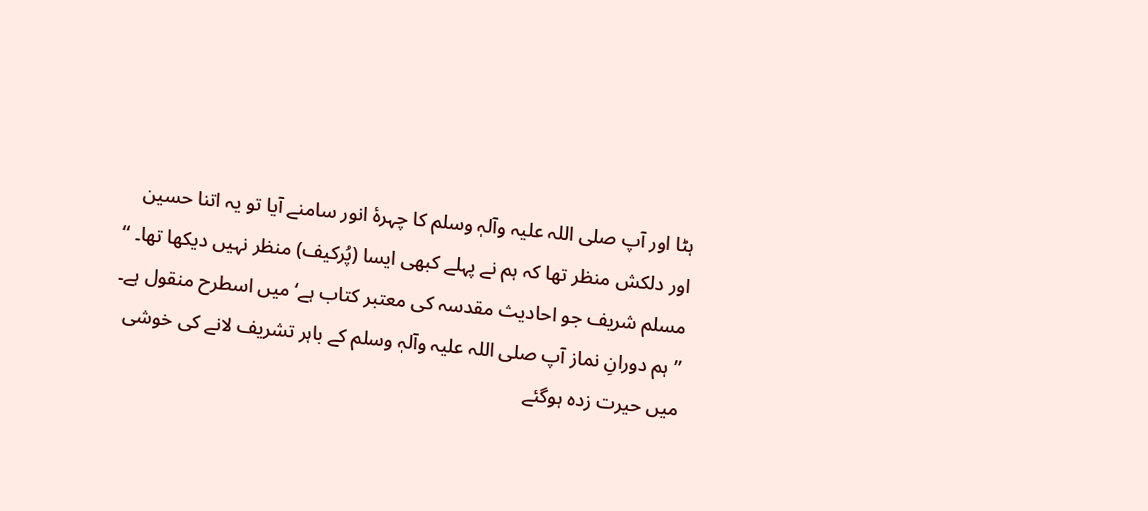ہٹا اور آپ صلی اللہ علیہ وآلہٖ وسلم کا چہرۂ انور سامنے آیا تو یہ اتنا حسین اور دلکش منظر تھا کہ ہم نے پہلے کبھی ایسا (پُرکیف) منظر نہیں دیکھا تھا۔ ‘‘
مسلم شریف جو احادیث مقدسہ کی معتبر کتاب ہے‘ میں اسطرح منقول ہے۔
’’ہم دورانِ نماز آپ صلی اللہ علیہ وآلہٖ وسلم کے باہر تشریف لانے کی خوشی میں حیرت زدہ ہوگئے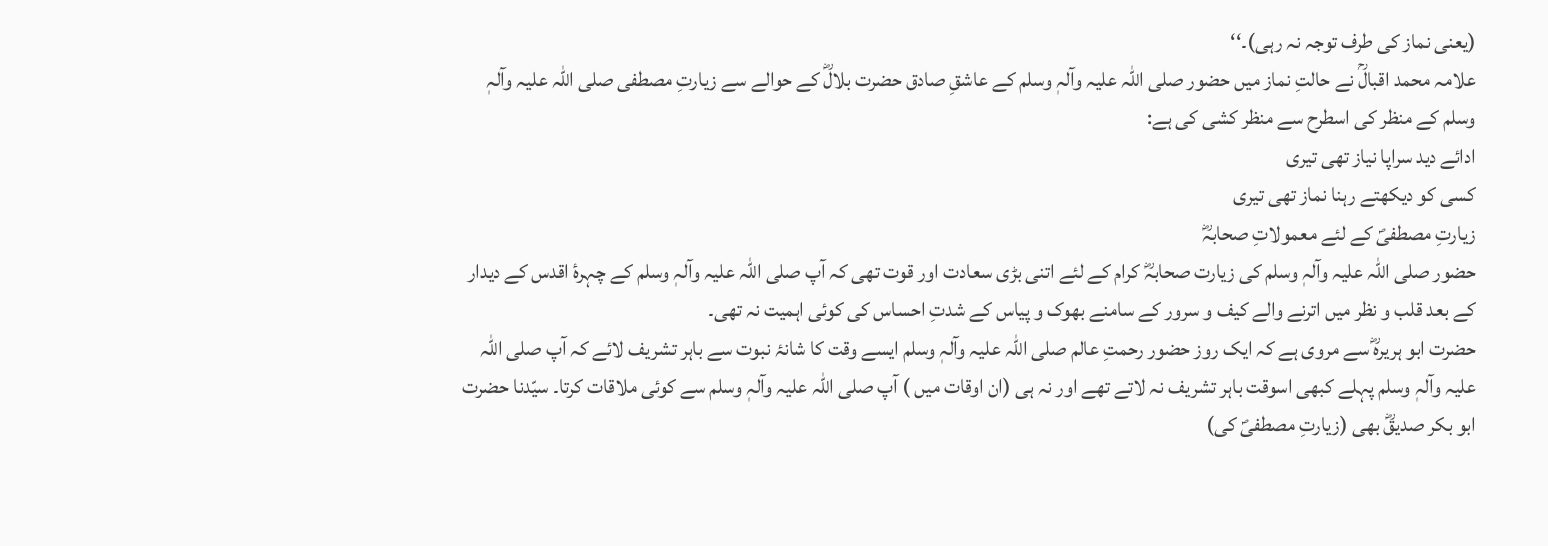(یعنی نماز کی طرف توجہ نہ رہی)۔‘‘
علامہ محمد اقبالؒ نے حالتِ نماز میں حضور صلی اللہ علیہ وآلہٖ وسلم کے عاشقِ صادق حضرت بلالؓ کے حوالے سے زیارتِ مصطفی صلی اللہ علیہ وآلہٖ وسلم کے منظر کی اسطرح سے منظر کشی کی ہے:
ادائے دید سراپا نیاز تھی تیری
کسی کو دیکھتے رہنا نماز تھی تیری
زیارتِ مصطفیؐ کے لئے معمولاتِ صحابہؓ
حضور صلی اللہ علیہ وآلہٖ وسلم کی زیارت صحابہؓ کرام کے لئے اتنی بڑی سعادت اور قوت تھی کہ آپ صلی اللہ علیہ وآلہٖ وسلم کے چہرۂ اقدس کے دیدار کے بعد قلب و نظر میں اترنے والے کیف و سرور کے سامنے بھوک و پیاس کے شدتِ احساس کی کوئی اہمیت نہ تھی۔
حضرت ابو ہریرہؓ سے مروی ہے کہ ایک روز حضور رحمتِ عالم صلی اللہ علیہ وآلہٖ وسلم ایسے وقت کا شانۂ نبوت سے باہر تشریف لائے کہ آپ صلی اللہ علیہ وآلہٖ وسلم پہلے کبھی اسوقت باہر تشریف نہ لاتے تھے اور نہ ہی (ان اوقات میں ) آپ صلی اللہ علیہ وآلہٖ وسلم سے کوئی ملاقات کرتا۔ سیّدنا حضرت ابو بکر صدیقؓ بھی (زیارتِ مصطفیؐ کی)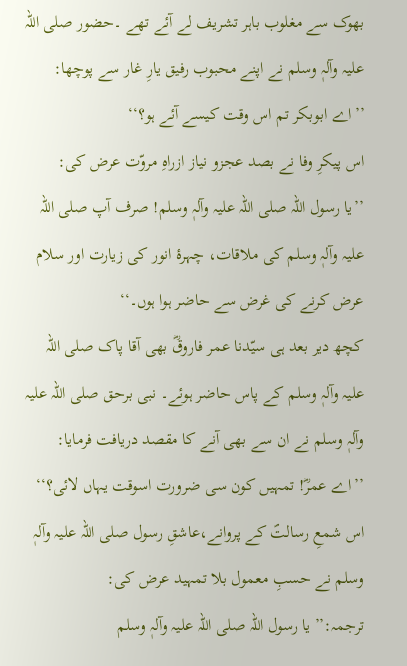بھوک سے مغلوب باہر تشریف لے آئے تھے ۔حضور صلی اللہ علیہ وآلہٖ وسلم نے اپنے محبوب رفیق یارِ غار سے پوچھا:
’’اے ابوبکر تم اس وقت کیسے آئے ہو؟‘‘
اس پیکرِ وفا نے بصد عجزو نیاز ازراہِ مروّت عرض کی:
’’یا رسول اللہ صلی اللہ علیہ وآلہٖ وسلم! صرف آپ صلی اللہ علیہ وآلہٖ وسلم کی ملاقات، چہرۂ انور کی زیارت اور سلام عرض کرنے کی غرض سے حاضر ہوا ہوں۔‘‘
کچھ دیر بعد ہی سیّدنا عمر فاروقؓ بھی آقا پاک صلی اللہ علیہ وآلہٖ وسلم کے پاس حاضر ہوئے۔ نبی برحق صلی اللہ علیہ وآلہٖ وسلم نے ان سے بھی آنے کا مقصد دریافت فرمایا:
’’اے عمرؓ! تمہیں کون سی ضرورت اسوقت یہاں لائی؟‘‘
اس شمعِ رسالتؐ کے پروانے،عاشقِ رسول صلی اللہ علیہ وآلہٖ وسلم نے حسبِ معمول بلا تمہید عرض کی:
ترجمہ:’’ یا رسول اللہ صلی اللہ علیہ وآلہٖ وسلم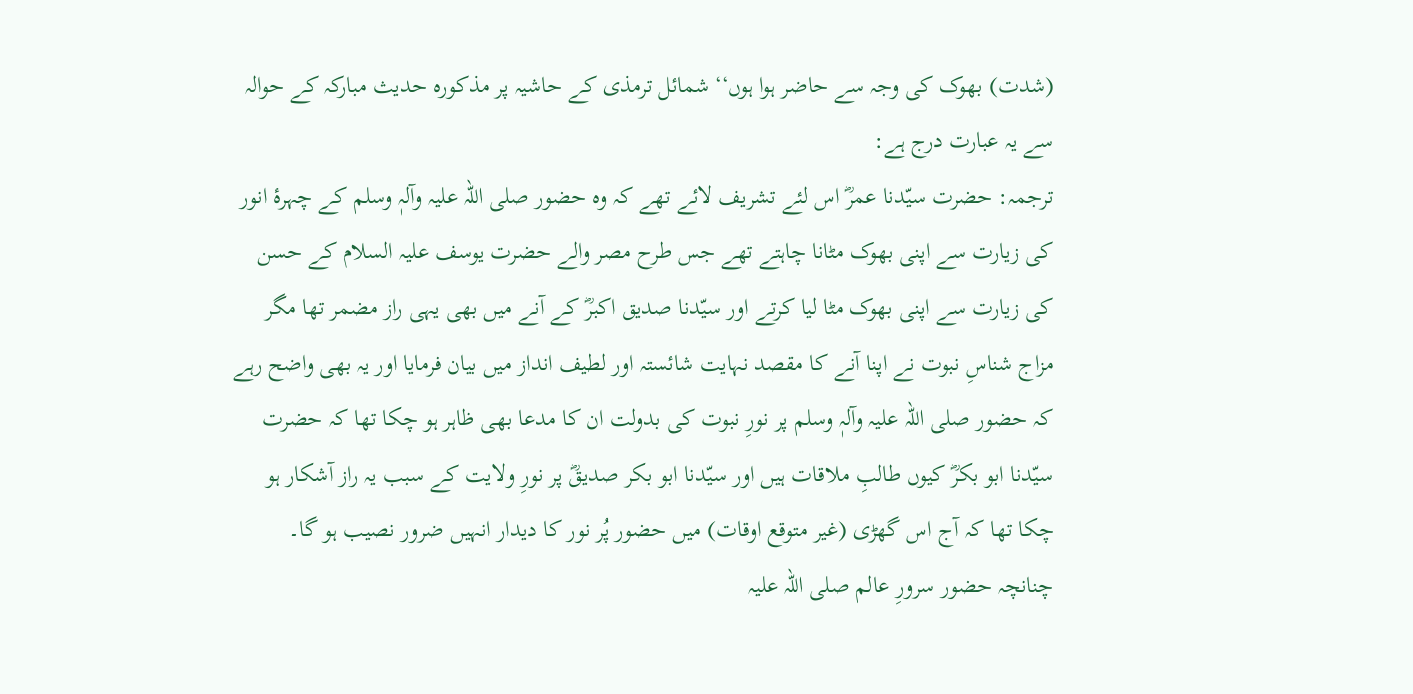(شدت) بھوک کی وجہ سے حاضر ہوا ہوں‘‘ شمائل ترمذی کے حاشیہ پر مذکورہ حدیث مبارکہ کے حوالہ سے یہ عبارت درج ہے:
ترجمہ: حضرت سیّدنا عمرؓ اس لئے تشریف لائے تھے کہ وہ حضور صلی اللہ علیہ وآلہٖ وسلم کے چہرۂ انور کی زیارت سے اپنی بھوک مٹانا چاہتے تھے جس طرح مصر والے حضرت یوسف علیہ السلام کے حسن کی زیارت سے اپنی بھوک مٹا لیا کرتے اور سیّدنا صدیق اکبرؓ کے آنے میں بھی یہی راز مضمر تھا مگر مزاج شناسِ نبوت نے اپنا آنے کا مقصد نہایت شائستہ اور لطیف انداز میں بیان فرمایا اور یہ بھی واضح رہے کہ حضور صلی اللہ علیہ وآلہٖ وسلم پر نورِ نبوت کی بدولت ان کا مدعا بھی ظاہر ہو چکا تھا کہ حضرت سیّدنا ابو بکرؓ کیوں طالبِ ملاقات ہیں اور سیّدنا ابو بکر صدیقؓ پر نورِ ولایت کے سبب یہ راز آشکار ہو چکا تھا کہ آج اس گھڑی (غیر متوقع اوقات) میں حضور پُر نور کا دیدار انہیں ضرور نصیب ہو گا۔
چنانچہ حضور سرورِ عالم صلی اللہ علیہ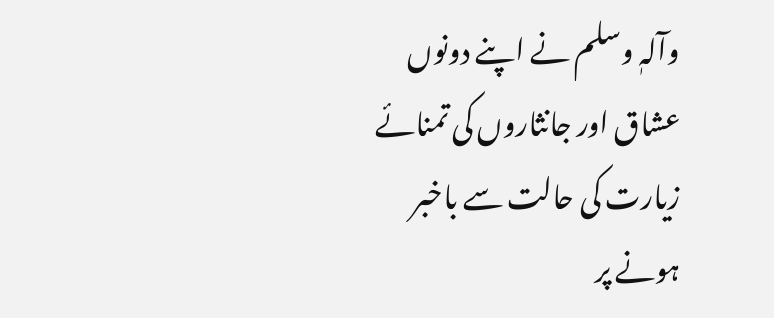وآلہٖ وسلم نے اپنے دونوں عشاق اور جانثاروں کی تمنائے زیارت کی حالت سے باخبر ہونے پر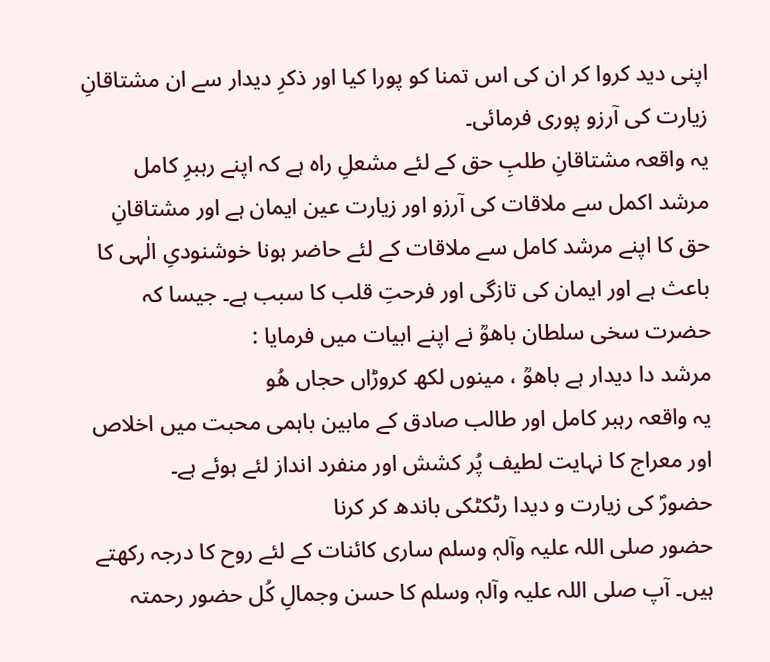اپنی دید کروا کر ان کی اس تمنا کو پورا کیا اور ذکرِ دیدار سے ان مشتاقانِ زیارت کی آرزو پوری فرمائی۔
یہ واقعہ مشتاقانِ طلبِ حق کے لئے مشعلِ راہ ہے کہ اپنے رہبرِ کامل مرشد اکمل سے ملاقات کی آرزو اور زیارت عین ایمان ہے اور مشتاقانِ حق کا اپنے مرشد کامل سے ملاقات کے لئے حاضر ہونا خوشنودیِ الٰہی کا باعث ہے اور ایمان کی تازگی اور فرحتِ قلب کا سبب ہے۔ جیسا کہ حضرت سخی سلطان باھوؒ نے اپنے ابیات میں فرمایا :
مرشد دا دیدار ہے باھوؒ ، مینوں لکھ کروڑاں حجاں ھُو
یہ واقعہ رہبر کامل اور طالب صادق کے مابین باہمی محبت میں اخلاص اور معراج کا نہایت لطیف پُر کشش اور منفرد انداز لئے ہوئے ہے۔
حضورؐ کی زیارت و دیدا رٹکٹکی باندھ کر کرنا
حضور صلی اللہ علیہ وآلہٖ وسلم ساری کائنات کے لئے روح کا درجہ رکھتے ہیں۔ آپ صلی اللہ علیہ وآلہٖ وسلم کا حسن وجمالِ کُل حضور رحمتہ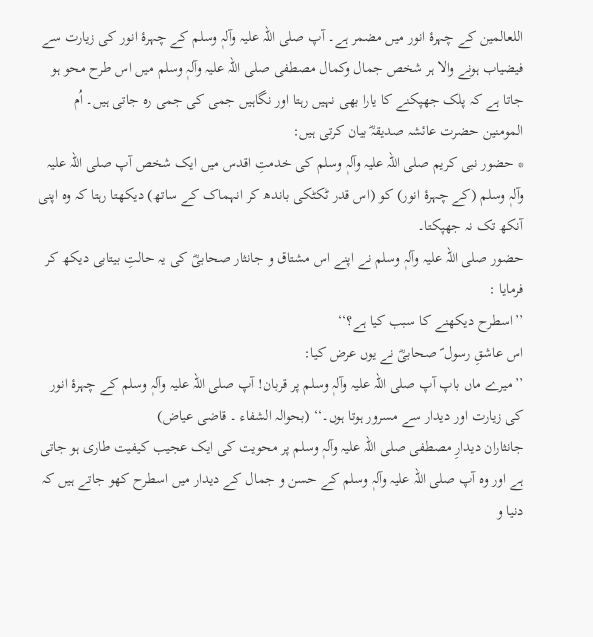اللعالمین کے چہرۂ انور میں مضمر ہے۔ آپ صلی اللہ علیہ وآلہٖ وسلم کے چہرۂ انور کی زیارت سے فیضیاب ہونے والا ہر شخص جمال وکمال مصطفی صلی اللہ علیہ وآلہٖ وسلم میں اس طرح محو ہو جاتا ہے کہ پلک جھپکنے کا یارا بھی نہیں رہتا اور نگاہیں جمی کی جمی رہ جاتی ہیں۔ اُم المومنین حضرت عائشہ صدیقہؓ بیان کرتی ہیں:
* حضور نبی کریم صلی اللہ علیہ وآلہٖ وسلم کی خدمتِ اقدس میں ایک شخص آپ صلی اللہ علیہ وآلہٖ وسلم (کے چہرۂ انور) کو (اس قدر ٹکٹکی باندھ کر انہماک کے ساتھ) دیکھتا رہتا کہ وہ اپنی آنکھ تک نہ جھپکتا۔
حضور صلی اللہ علیہ وآلہٖ وسلم نے اپنے اس مشتاق و جانثار صحابیؓ کی یہ حالتِ بیتابی دیکھ کر فرمایا :
’’اسطرح دیکھنے کا سبب کیا ہے؟‘‘
اس عاشقِ رسول ؐ صحابیؓ نے یوں عرض کیا:
’’میرے ماں باپ آپ صلی اللہ علیہ وآلہٖ وسلم پر قربان! آپ صلی اللہ علیہ وآلہٖ وسلم کے چہرۂ انور کی زیارت اور دیدار سے مسرور ہوتا ہوں۔‘‘ (بحوالہ الشفاء ۔ قاضی عیاض)
جانثاران دیدارِ مصطفی صلی اللہ علیہ وآلہٖ وسلم پر محویت کی ایک عجیب کیفیت طاری ہو جاتی ہے اور وہ آپ صلی اللہ علیہ وآلہٖ وسلم کے حسن و جمال کے دیدار میں اسطرح کھو جاتے ہیں کہ دنیا و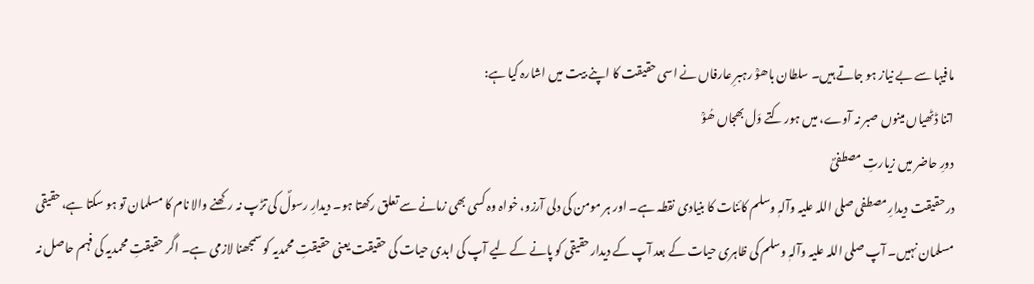مافیہا سے بے نیاز ہو جاتے ہیں۔ سلطان باھوؒ رہبرِ عارفاں نے اسی حقیقت کا اپنے بیت میں اشارہ کیا ہے:
اتنا ڈٹھیاں مینوں صبر نہ آوے، میں ہور کتے وَل بھجاں ھُوؒ
دورِ حاضر میں زیارتِ مصطفیؐ
درحقیقت دیدارِ مصطفی صلی اللہ علیہ وآلہٖ وسلم کائنات کا بنیادی نقطہ ہے۔ اور ہر مومن کی دلی آرزو، خواہ وہ کسی بھی زمانے سے تعلق رکھتا ہو۔ دیدارِ رسولؐ کی تڑپ نہ رکھنے والا نام کا مسلمان تو ہو سکتا ہے، حقیقی مسلمان نہیں۔ آپ صلی اللہ علیہ وآلہٖ وسلم کی ظاہری حیات کے بعد آپ کے دیدار حقیقی کو پانے کے لیے آپ کی ابدی حیات کی حقیقت یعنی حقیقتِ محمدیہ کو سمجھنا لازمی ہے۔ اگر حقیقتِ محمدیہ کی فہم حاصل نہ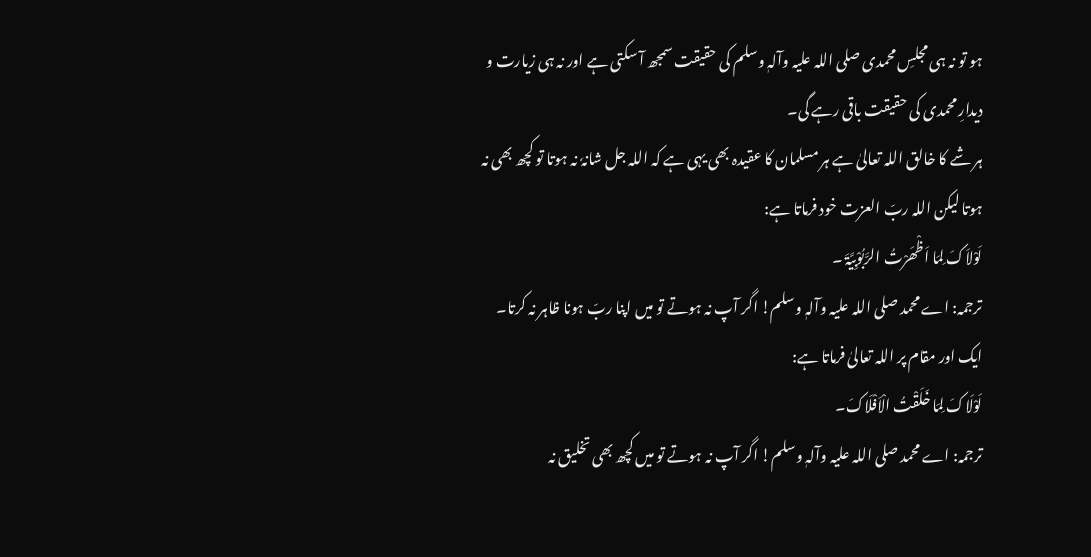ہو تو نہ ہی مجلسِ محمدی صلی اللہ علیہ وآلہٖ وسلم کی حقیقت سمجھ آ سکتی ہے اور نہ ہی زیارت و دیدارِ محمدی کی حقیقت باقی رہے گی۔
ہر شے کا خالق اللہ تعالیٰ ہے ہر مسلمان کا عقیدہ بھی یہی ہے کہ اللہ جل شانہٗ نہ ہوتا تو کچھ بھی نہ ہوتا لیکن اللہ ربّ العزت خود فرماتا ہے:
لَوْلاَکَ لِمَا اَظْھَرْتُ الرَّبُوْبِیَّۃَ ۔
ترجمہ: اے محمد صلی اللہ علیہ وآلہٖ وسلم! اگر آپ نہ ہوتے تو میں اپنا ربّ ہونا ظاہر نہ کرتا۔
ایک اور مقام پر اللہ تعالیٰ فرماتا ہے:
لَوْلَاکَ لِمَا خَلَقْتُ الْاَفْلَاکَ۔
ترجمہ: اے محمد صلی اللہ علیہ وآلہٖ وسلم! اگر آپ نہ ہوتے تو میں کچھ بھی تخلیق نہ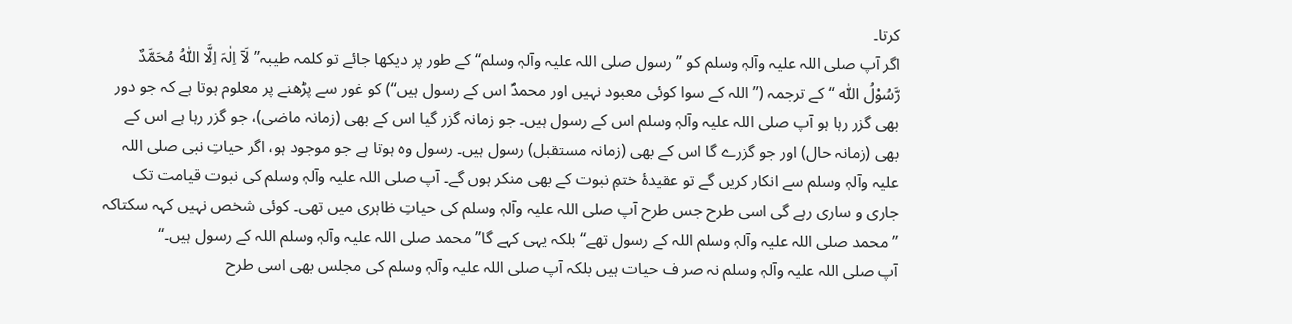کرتا۔
اگر آپ صلی اللہ علیہ وآلہٖ وسلم کو ’’رسول صلی اللہ علیہ وآلہٖ وسلم‘‘ کے طور پر دیکھا جائے تو کلمہ طیبہ’’ لَآ اِلٰہَ اِلَّا اللّٰہُ مُحَمَّدٌ رَّسُوْلُ اللّٰہ ‘‘ کے ترجمہ (’’ اللہ کے سوا کوئی معبود نہیں اور محمدؐ اس کے رسول ہیں‘‘) کو غور سے پڑھنے پر معلوم ہوتا ہے کہ جو دور بھی گزر رہا ہو آپ صلی اللہ علیہ وآلہٖ وسلم اس کے رسول ہیں۔ جو زمانہ گزر گیا اس کے بھی (زمانہ ماضی)، جو گزر رہا ہے اس کے بھی (زمانہ حال) اور جو گزرے گا اس کے بھی (زمانہ مستقبل) رسول ہیں۔ رسول وہ ہوتا ہے جو موجود ہو، اگر حیاتِ نبی صلی اللہ علیہ وآلہٖ وسلم سے انکار کریں گے تو عقیدۂ ختمِ نبوت کے بھی منکر ہوں گے۔ آپ صلی اللہ علیہ وآلہٖ وسلم کی نبوت قیامت تک جاری و ساری رہے گی اسی طرح جس طرح آپ صلی اللہ علیہ وآلہٖ وسلم کی حیاتِ ظاہری میں تھی۔ کوئی شخص نہیں کہہ سکتاکہ ’’محمد صلی اللہ علیہ وآلہٖ وسلم اللہ کے رسول تھے‘‘ بلکہ یہی کہے گا’’ محمد صلی اللہ علیہ وآلہٖ وسلم اللہ کے رسول ہیں۔‘‘
آپ صلی اللہ علیہ وآلہٖ وسلم نہ صر ف حیات ہیں بلکہ آپ صلی اللہ علیہ وآلہٖ وسلم کی مجلس بھی اسی طرح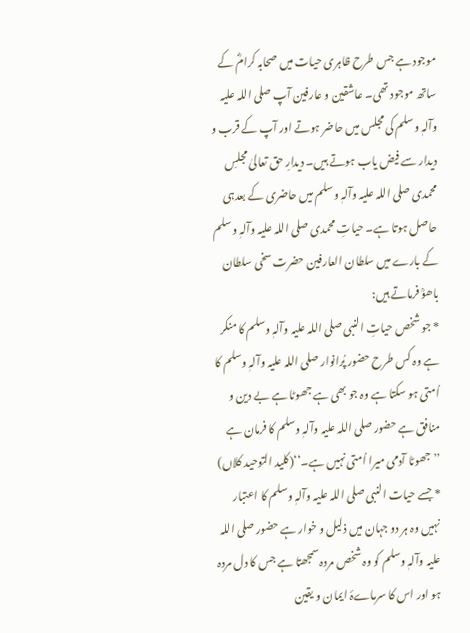موجود ہے جس طرح ظاہری حیات میں صحابہ کرامؓ کے ساتھ موجود تھی۔ عاشقین و عارفین آپ صلی اللہ علیہ وآلہٖ وسلم کی مجلس میں حاضر ہوتے اور آپ کے قرب و دیدار سے فیض یاب ہوتے ہیں۔ دیدارِ حق تعالیٰ مجلسِ محمدی صلی اللہ علیہ وآلہٖ وسلم میں حاضری کے بعدہی حاصل ہوتا ہے۔ حیاتِ محمدی صلی اللہ علیہ وآلہٖ وسلم کے بارے میں سلطان العارفین حضرت سخی سلطان باھوؒ فرماتے ہیں:
* جو شخص حیاتِ النبی صلی اللہ علیہ وآلہٖ وسلم کا منکر ہے وہ کس طرح حضور پُرانوار صلی اللہ علیہ وآلہٖ وسلم کا اُمتی ہو سکتا ہے وہ جو بھی ہے جھوٹا ہے بے دین و منافق ہے حضور صلی اللہ علیہ وآلہٖ وسلم کا فرمان ہے ’’جھوٹا آدمی میرا اُمتی نہیں ہے۔‘‘(کلید التوحید کلاں)
* جسے حیات النبی صلی اللہ علیہ وآلہٖ وسلم کا اعتبار نہیں وہ ہر دو جہان میں ذلیل و خوار ہے حضور صلی اللہ علیہ وآلہٖ وسلم کو وہ شخص مردہ سمجھتا ہے جس کا دل مردہ ہو اور اس کا سرماےۂ ایمان و یقین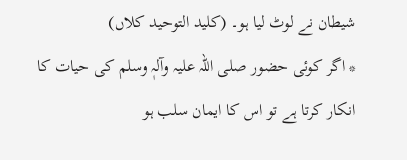شیطان نے لوٹ لیا ہو۔ (کلید التوحید کلاں)
* اگر کوئی حضور صلی اللہ علیہ وآلہٖ وسلم کی حیات کا انکار کرتا ہے تو اس کا ایمان سلب ہو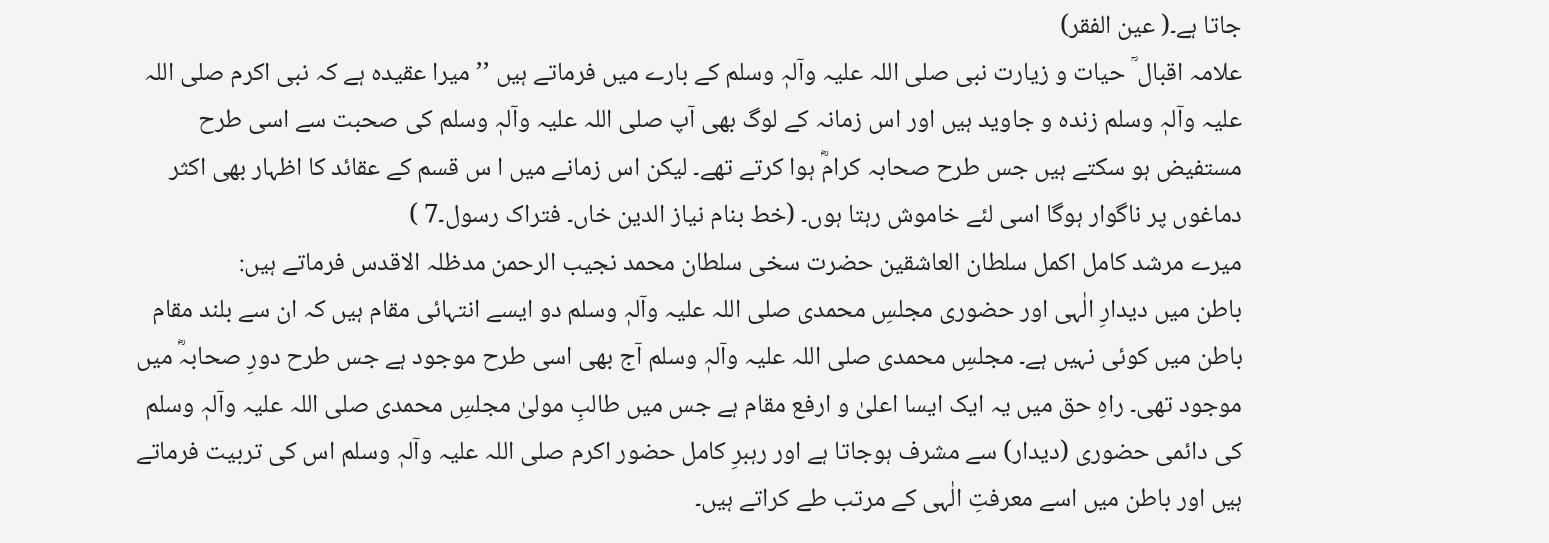جاتا ہے۔( عین الفقر)
علامہ اقبال ؒ حیات و زیارت نبی صلی اللہ علیہ وآلہٖ وسلم کے بارے میں فرماتے ہیں ’’میرا عقیدہ ہے کہ نبی اکرم صلی اللہ علیہ وآلہٖ وسلم زندہ و جاوید ہیں اور اس زمانہ کے لوگ بھی آپ صلی اللہ علیہ وآلہٖ وسلم کی صحبت سے اسی طرح مستفیض ہو سکتے ہیں جس طرح صحابہ کرامؓ ہوا کرتے تھے۔ لیکن اس زمانے میں ا س قسم کے عقائد کا اظہار بھی اکثر دماغوں پر ناگوار ہوگا اسی لئے خاموش رہتا ہوں۔ (خط بنام نیاز الدین خاں۔ فتراک رسول۔7 )
میرے مرشد کامل اکمل سلطان العاشقین حضرت سخی سلطان محمد نجیب الرحمن مدظلہ الاقدس فرماتے ہیں:
باطن میں دیدارِ الٰہی اور حضوری مجلسِ محمدی صلی اللہ علیہ وآلہٖ وسلم دو ایسے انتہائی مقام ہیں کہ ان سے بلند مقام باطن میں کوئی نہیں ہے۔ مجلسِ محمدی صلی اللہ علیہ وآلہٖ وسلم آج بھی اسی طرح موجود ہے جس طرح دورِ صحابہؓ میں موجود تھی۔ راہِ حق میں یہ ایک ایسا اعلیٰ و ارفع مقام ہے جس میں طالبِ مولیٰ مجلسِ محمدی صلی اللہ علیہ وآلہٖ وسلم کی دائمی حضوری (دیدار) سے مشرف ہوجاتا ہے اور رہبرِ کامل حضور اکرم صلی اللہ علیہ وآلہٖ وسلم اس کی تربیت فرماتے ہیں اور باطن میں اسے معرفتِ الٰہی کے مرتب طے کراتے ہیں۔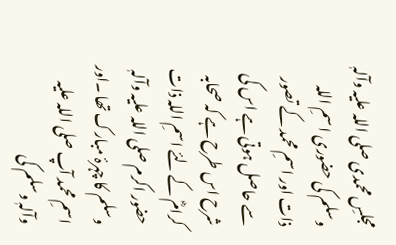مجلسِ محمدی صلی اللہ علیہ وآلہٖ وسلم کی حضوری اسمِ اللہ ذات اور اسمِ محمد کے تصور سے حاصل ہوتی ہے اس کی شرح اس طرح ہے کہ صحابہ کرامؓ کے لئے اسمِ اللہ ذات حضور اکرم صلی اللہ علیہ وآلہٖ وسلم کا چہرۂ مبارک تھا ۔اور اسمِ محمد آپ صلی اللہ علیہ وآلہٖ وسلم کی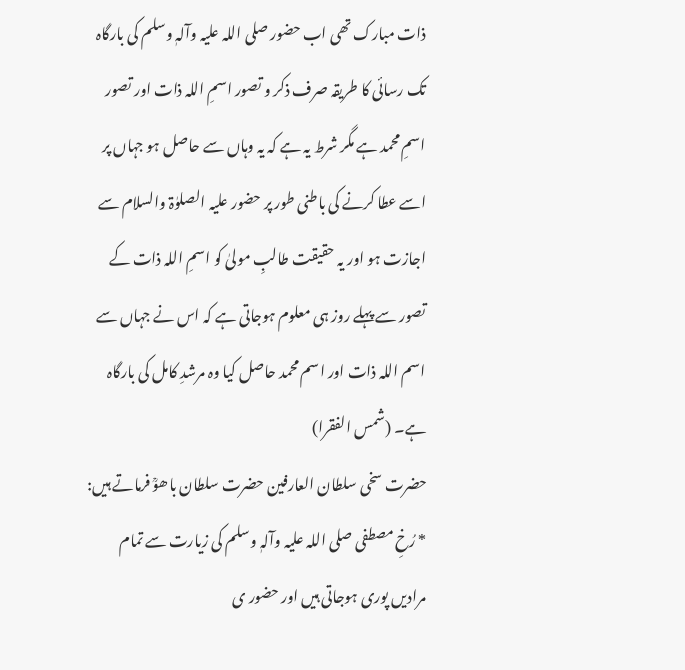ذات مبارک تھی اب حضور صلی اللہ علیہ وآلہٖ وسلم کی بارگاہ تک رسائی کا طریقہ صرف ذکر و تصور اسمِ اللہ ذات اور تصور اسمِ محمد ہے مگر شرط یہ ہے کہ یہ وہاں سے حاصل ہو جہاں پر اسے عطا کرنے کی باطنی طور پر حضور علیہ الصلوٰۃ والسلام سے اجازت ہو اور یہ حقیقت طالبِ مولیٰ کو اسمِ اللہ ذات کے تصور سے پہلے روز ہی معلوم ہوجاتی ہے کہ اس نے جہاں سے اسم اللہ ذات اور اسم محمد حاصل کیا وہ مرشدِ کامل کی بارگاہ ہے۔ (شمس الفقرا)
حضرت سخی سلطان العارفین حضرت سلطان باھوؒ فرماتے ہیں:
* رُخِ مصطفی صلی اللہ علیہ وآلہٖ وسلم کی زیارت سے تمام مرادیں پوری ہوجاتی ہیں اور حضور ی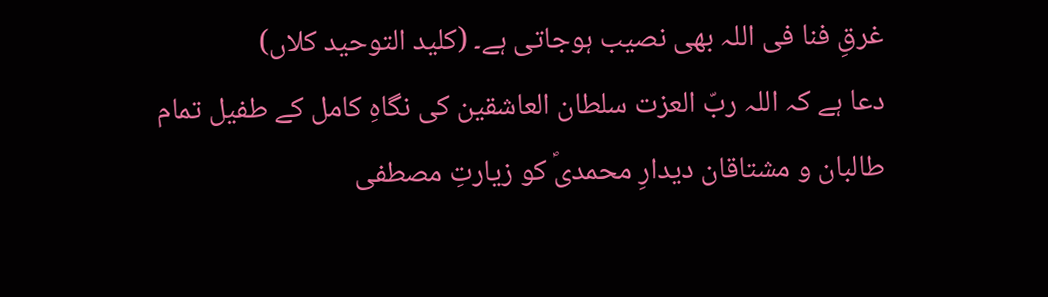غرقِ فنا فی اللہ بھی نصیب ہوجاتی ہے۔ (کلید التوحید کلاں)
دعا ہے کہ اللہ ربّ العزت سلطان العاشقین کی نگاہِ کامل کے طفیل تمام طالبان و مشتاقان دیدارِ محمدیؐ کو زیارتِ مصطفی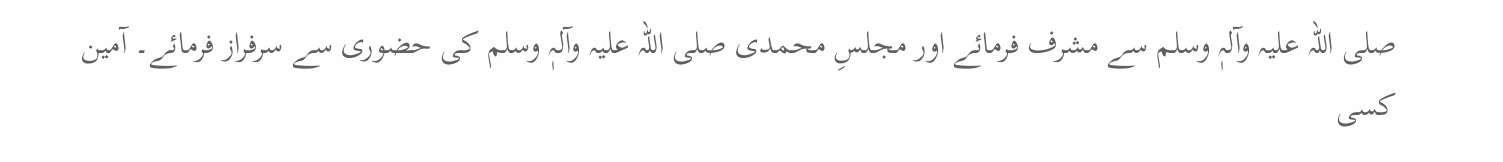صلی اللہ علیہ وآلہٖ وسلم سے مشرف فرمائے اور مجلسِ محمدی صلی اللہ علیہ وآلہٖ وسلم کی حضوری سے سرفراز فرمائے۔ آمین
کسی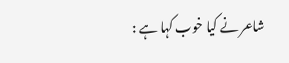شاعر نے کیا خوب کہا ہے :